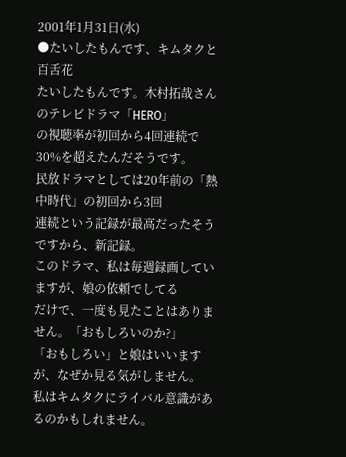2001年1月31日(水)
●たいしたもんです、キムタクと百舌花
たいしたもんです。木村拓哉さんのテレビドラマ「HERO」
の視聴率が初回から4回連続で30%を超えたんだそうです。
民放ドラマとしては20年前の「熱中時代」の初回から3回
連続という記録が最高だったそうですから、新記録。
このドラマ、私は毎週録画していますが、娘の依頼でしてる
だけで、一度も見たことはありません。「おもしろいのか?」
「おもしろい」と娘はいいますが、なぜか見る気がしません。
私はキムタクにライバル意識があるのかもしれません。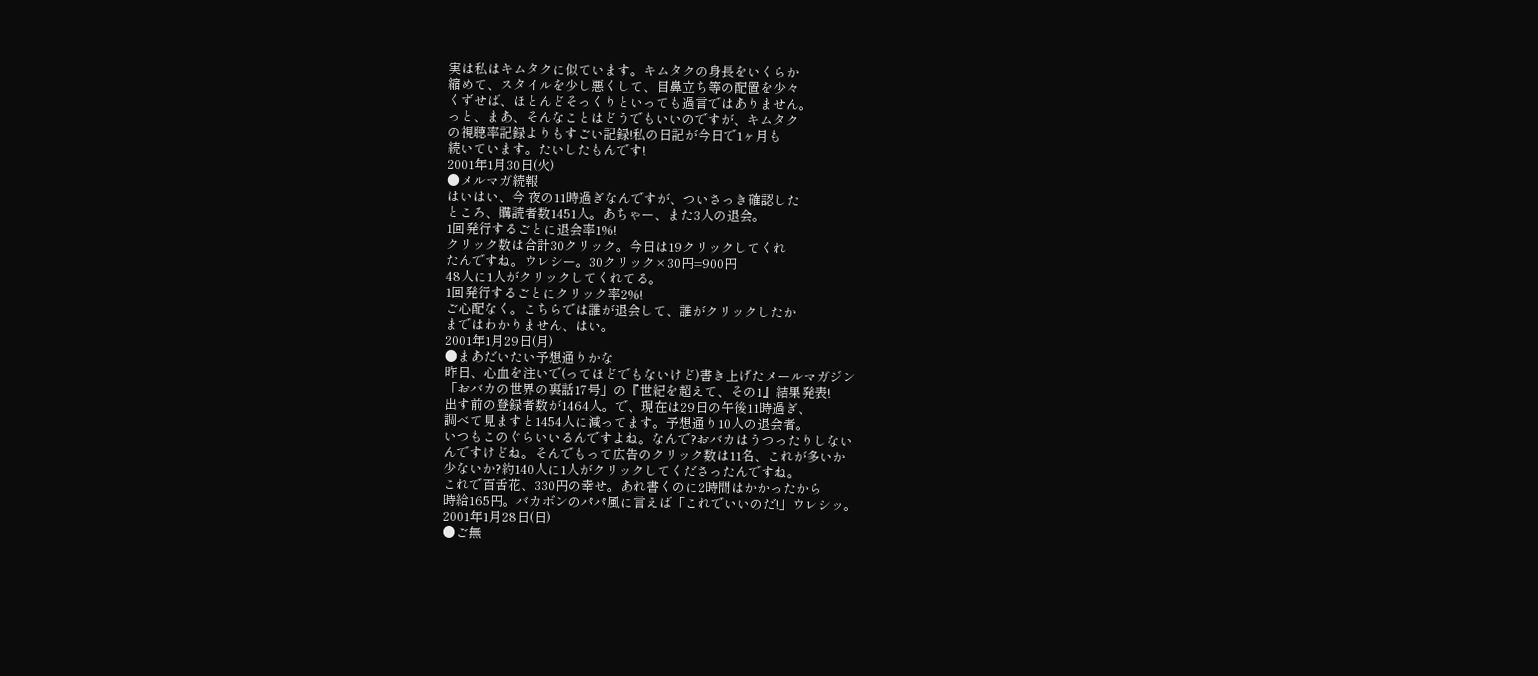実は私はキムタクに似ています。キムタクの身長をいくらか
縮めて、スタイルを少し悪くして、目鼻立ち等の配置を少々
くずせば、ほとんどそっくりといっても過言ではありません。
っと、まあ、そんなことはどうでもいいのですが、キムタク
の視聴率記録よりもすごい記録!私の日記が今日で1ヶ月も
続いています。たいしたもんです!
2001年1月30日(火)
●メルマガ続報
はいはい、今 夜の11時過ぎなんですが、ついさっき確認した
ところ、購読者数1451人。あちゃー、また3人の退会。
1回発行するごとに退会率1%!
クリック数は合計30クリック。今日は19クリックしてくれ
たんですね。ウレシー。30クリック×30円=900円
48人に1人がクリックしてくれてる。
1回発行するごとにクリック率2%!
ご心配なく。こちらでは誰が退会して、誰がクリックしたか
まではわかりません、はい。
2001年1月29日(月)
●まあだいたい予想通りかな
昨日、心血を注いで(ってほどでもないけど)書き上げたメールマガジン
「おバカの世界の裏話17号」の『世紀を超えて、その1』結果発表!
出す前の登録者数が1464人。で、現在は29日の午後11時過ぎ、
調べて見ますと1454人に減ってます。予想通り10人の退会者。
いつもこのぐらいいるんですよね。なんで?おバカはうつったりしない
んですけどね。そんでもって広告のクリック数は11名、これが多いか
少ないか?約140人に1人がクリックしてくださったんですね。
これで百舌花、330円の幸せ。あれ書くのに2時間はかかったから
時給165円。バカボンのパパ風に言えば「これでいいのだ!」ウレシッ。
2001年1月28日(日)
●ご無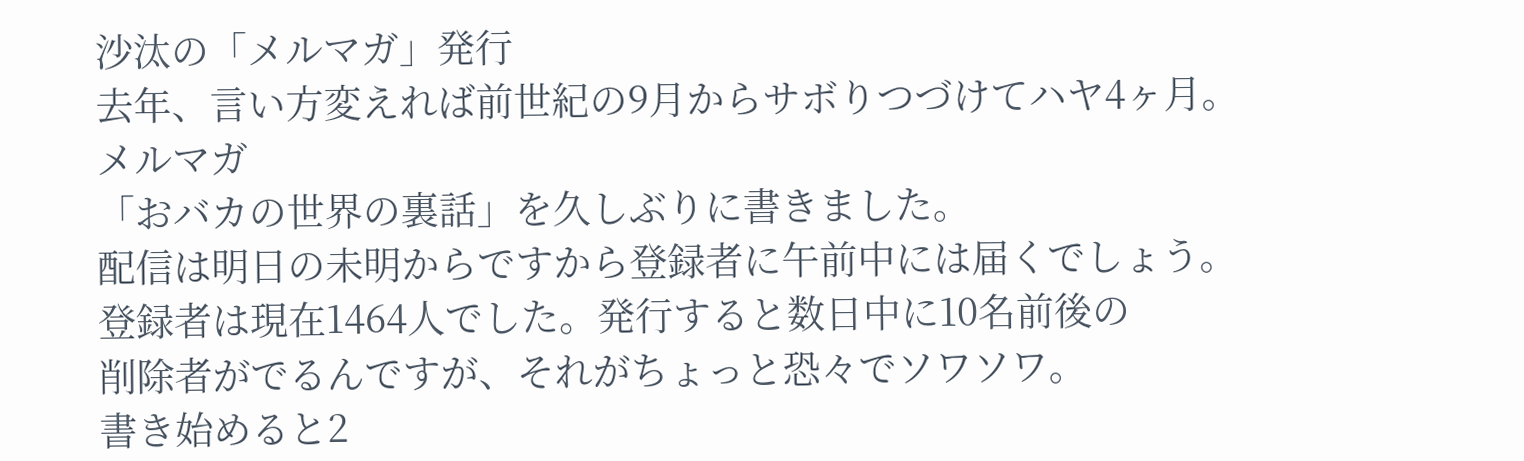沙汰の「メルマガ」発行
去年、言い方変えれば前世紀の9月からサボりつづけてハヤ4ヶ月。
メルマガ
「おバカの世界の裏話」を久しぶりに書きました。
配信は明日の未明からですから登録者に午前中には届くでしょう。
登録者は現在1464人でした。発行すると数日中に10名前後の
削除者がでるんですが、それがちょっと恐々でソワソワ。
書き始めると2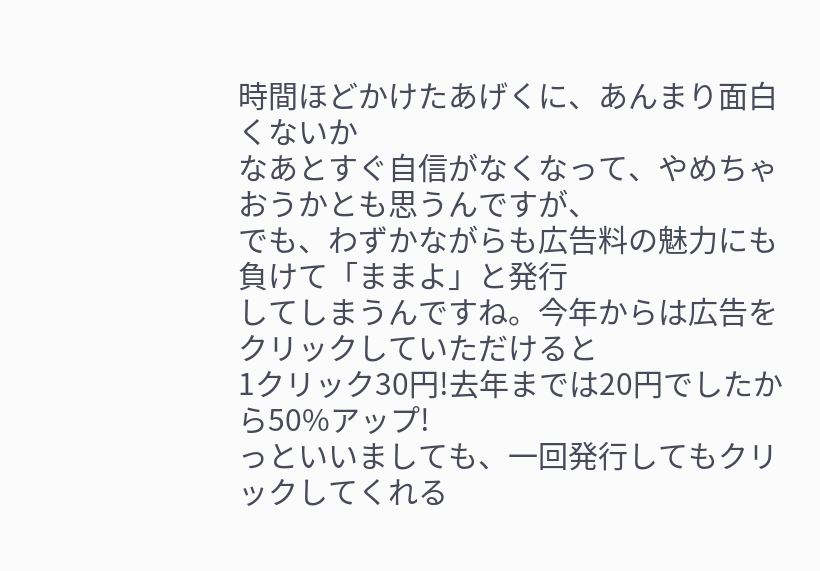時間ほどかけたあげくに、あんまり面白くないか
なあとすぐ自信がなくなって、やめちゃおうかとも思うんですが、
でも、わずかながらも広告料の魅力にも負けて「ままよ」と発行
してしまうんですね。今年からは広告をクリックしていただけると
1クリック30円!去年までは20円でしたから50%アップ!
っといいましても、一回発行してもクリックしてくれる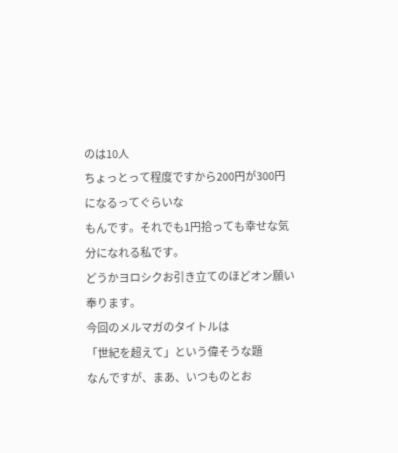のは10人
ちょっとって程度ですから200円が300円になるってぐらいな
もんです。それでも1円拾っても幸せな気分になれる私です。
どうかヨロシクお引き立てのほどオン願い奉ります。
今回のメルマガのタイトルは
「世紀を超えて」という偉そうな題
なんですが、まあ、いつものとお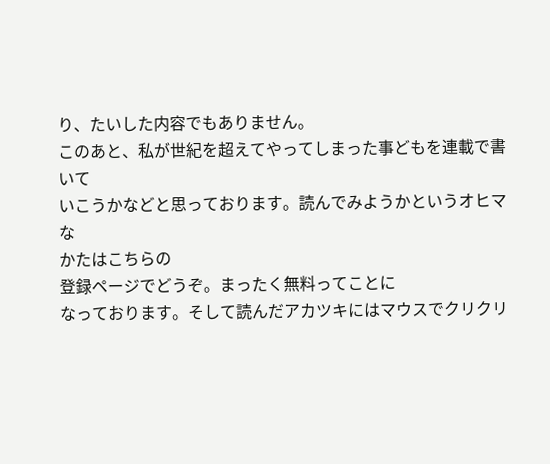り、たいした内容でもありません。
このあと、私が世紀を超えてやってしまった事どもを連載で書いて
いこうかなどと思っております。読んでみようかというオヒマな
かたはこちらの
登録ページでどうぞ。まったく無料ってことに
なっております。そして読んだアカツキにはマウスでクリクリ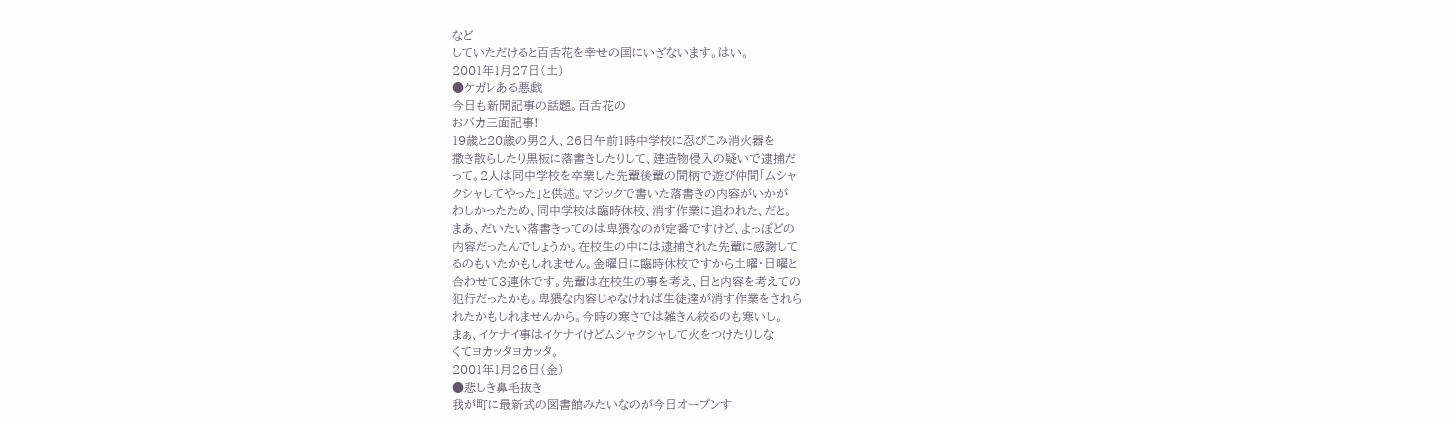など
していただけると百舌花を幸せの国にいざないます。はい。
2001年1月27日(土)
●ケガレある悪戯
今日も新聞記事の話題。百舌花の
おバカ三面記事!
19歳と20歳の男2人、26日午前1時中学校に忍びこみ消火器を
撒き散らしたり黒板に落書きしたりして、建造物侵入の疑いで逮捕だ
って。2人は同中学校を卒業した先輩後輩の間柄で遊び仲間「ムシャ
クシャしてやった」と供述。マジックで書いた落書きの内容がいかが
わしかったため、同中学校は臨時休校、消す作業に追われた、だと。
まあ、だいたい落書きってのは卑猥なのが定番ですけど、よっぽどの
内容だったんでしょうか。在校生の中には逮捕された先輩に感謝して
るのもいたかもしれません。金曜日に臨時休校ですから土曜・日曜と
合わせて3連休です。先輩は在校生の事を考え、日と内容を考えての
犯行だったかも。卑猥な内容じゃなければ生徒達が消す作業をされら
れたかもしれませんから。今時の寒さでは雑きん絞るのも寒いし。
まぁ、イケナイ事はイケナイけどムシャクシャして火をつけたりしな
くてヨカッタヨカッタ。
2001年1月26日(金)
●悲しき鼻毛抜き
我が町に最新式の図書館みたいなのが今日オープンす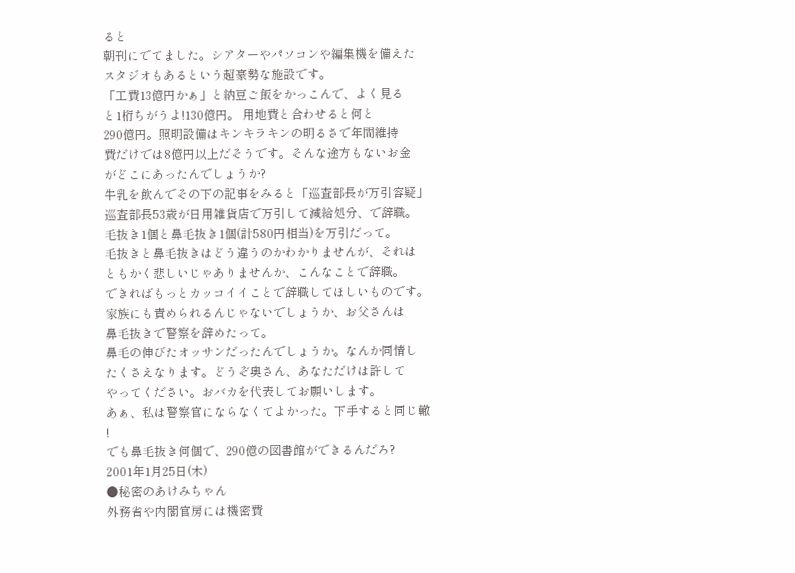ると
朝刊にでてました。シアターやパソコンや編集機を備えた
スタジオもあるという超豪勢な施設です。
「工費13億円かぁ」と納豆ご飯をかっこんで、よく見る
と1桁ちがうよ!130億円。 用地費と合わせると何と
290億円。照明設備はキンキラキンの明るさで年間維持
費だけでは8億円以上だそうです。そんな途方もないお金
がどこにあったんでしょうか?
牛乳を飲んでその下の記事をみると「巡査部長が万引容疑」
巡査部長53歳が日用雑貨店で万引して減給処分、で辞職。
毛抜き1個と鼻毛抜き1個(計580円相当)を万引だって。
毛抜きと鼻毛抜きはどう違うのかわかりませんが、それは
ともかく悲しいじゃありませんか、こんなことで辞職。
できればもっとカッコイイことで辞職してほしいものです。
家族にも責められるんじゃないでしょうか、お父さんは
鼻毛抜きで警察を辞めたって。
鼻毛の伸びたオッサンだったんでしょうか。なんか同情し
たくさえなります。どうぞ奥さん、あなただけは許して
やってください。おバカを代表してお願いします。
あぁ、私は警察官にならなくてよかった。下手すると同じ轍
!
でも鼻毛抜き何個で、290億の図書館ができるんだろ?
2001年1月25日(木)
●秘密のあけみちゃん
外務省や内閣官房には機密費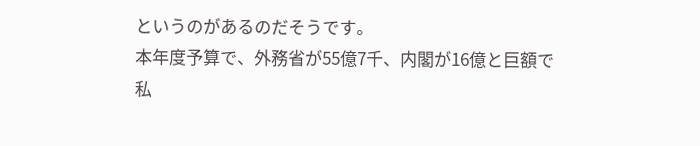というのがあるのだそうです。
本年度予算で、外務省が55億7千、内閣が16億と巨額で
私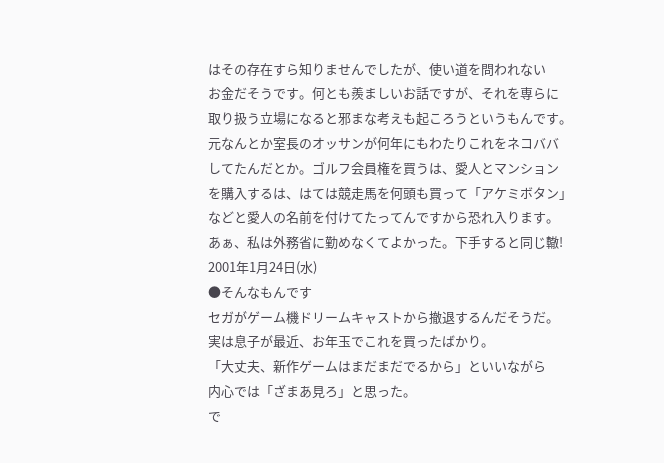はその存在すら知りませんでしたが、使い道を問われない
お金だそうです。何とも羨ましいお話ですが、それを専らに
取り扱う立場になると邪まな考えも起ころうというもんです。
元なんとか室長のオッサンが何年にもわたりこれをネコババ
してたんだとか。ゴルフ会員権を買うは、愛人とマンション
を購入するは、はては競走馬を何頭も買って「アケミボタン」
などと愛人の名前を付けてたってんですから恐れ入ります。
あぁ、私は外務省に勤めなくてよかった。下手すると同じ轍!
2001年1月24日(水)
●そんなもんです
セガがゲーム機ドリームキャストから撤退するんだそうだ。
実は息子が最近、お年玉でこれを買ったばかり。
「大丈夫、新作ゲームはまだまだでるから」といいながら
内心では「ざまあ見ろ」と思った。
で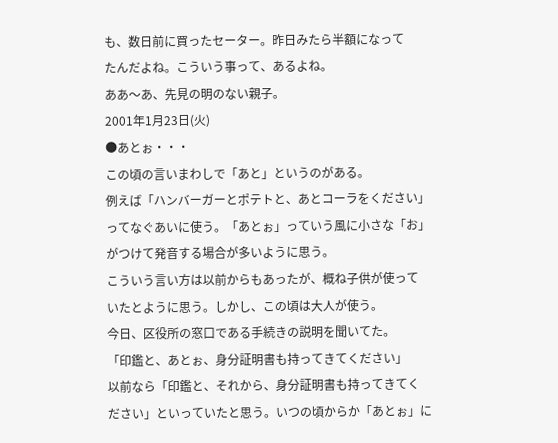も、数日前に買ったセーター。昨日みたら半額になって
たんだよね。こういう事って、あるよね。
ああ〜あ、先見の明のない親子。
2001年1月23日(火)
●あとぉ・・・
この頃の言いまわしで「あと」というのがある。
例えば「ハンバーガーとポテトと、あとコーラをください」
ってなぐあいに使う。「あとぉ」っていう風に小さな「お」
がつけて発音する場合が多いように思う。
こういう言い方は以前からもあったが、概ね子供が使って
いたとように思う。しかし、この頃は大人が使う。
今日、区役所の窓口である手続きの説明を聞いてた。
「印鑑と、あとぉ、身分証明書も持ってきてください」
以前なら「印鑑と、それから、身分証明書も持ってきてく
ださい」といっていたと思う。いつの頃からか「あとぉ」に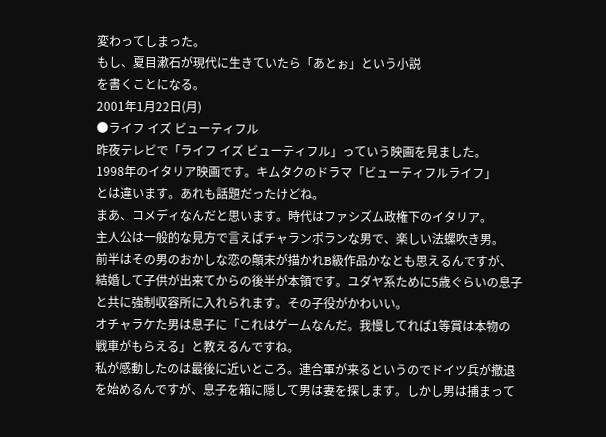変わってしまった。
もし、夏目漱石が現代に生きていたら「あとぉ」という小説
を書くことになる。
2001年1月22日(月)
●ライフ イズ ビューティフル
昨夜テレビで「ライフ イズ ビューティフル」っていう映画を見ました。
1998年のイタリア映画です。キムタクのドラマ「ビューティフルライフ」
とは違います。あれも話題だったけどね。
まあ、コメディなんだと思います。時代はファシズム政権下のイタリア。
主人公は一般的な見方で言えばチャランポランな男で、楽しい法螺吹き男。
前半はその男のおかしな恋の顛末が描かれB級作品かなとも思えるんですが、
結婚して子供が出来てからの後半が本領です。ユダヤ系ために5歳ぐらいの息子
と共に強制収容所に入れられます。その子役がかわいい。
オチャラケた男は息子に「これはゲームなんだ。我慢してれば1等賞は本物の
戦車がもらえる」と教えるんですね。
私が感動したのは最後に近いところ。連合軍が来るというのでドイツ兵が撤退
を始めるんですが、息子を箱に隠して男は妻を探します。しかし男は捕まって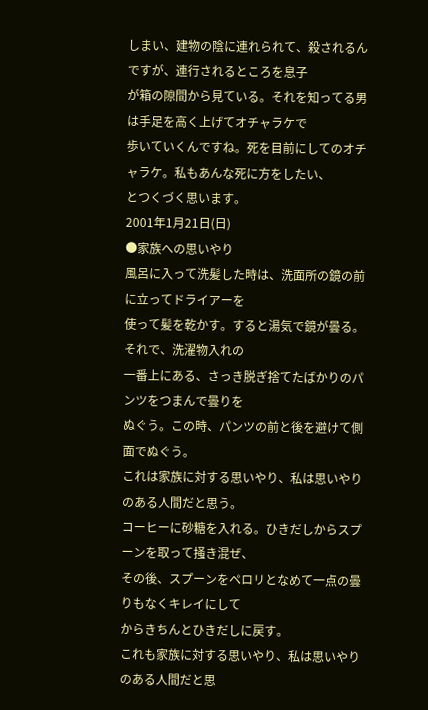しまい、建物の陰に連れられて、殺されるんですが、連行されるところを息子
が箱の隙間から見ている。それを知ってる男は手足を高く上げてオチャラケで
歩いていくんですね。死を目前にしてのオチャラケ。私もあんな死に方をしたい、
とつくづく思います。
2001年1月21日(日)
●家族への思いやり
風呂に入って洗髪した時は、洗面所の鏡の前に立ってドライアーを
使って髪を乾かす。すると湯気で鏡が曇る。それで、洗濯物入れの
一番上にある、さっき脱ぎ捨てたばかりのパンツをつまんで曇りを
ぬぐう。この時、パンツの前と後を避けて側面でぬぐう。
これは家族に対する思いやり、私は思いやりのある人間だと思う。
コーヒーに砂糖を入れる。ひきだしからスプーンを取って掻き混ぜ、
その後、スプーンをペロリとなめて一点の曇りもなくキレイにして
からきちんとひきだしに戻す。
これも家族に対する思いやり、私は思いやりのある人間だと思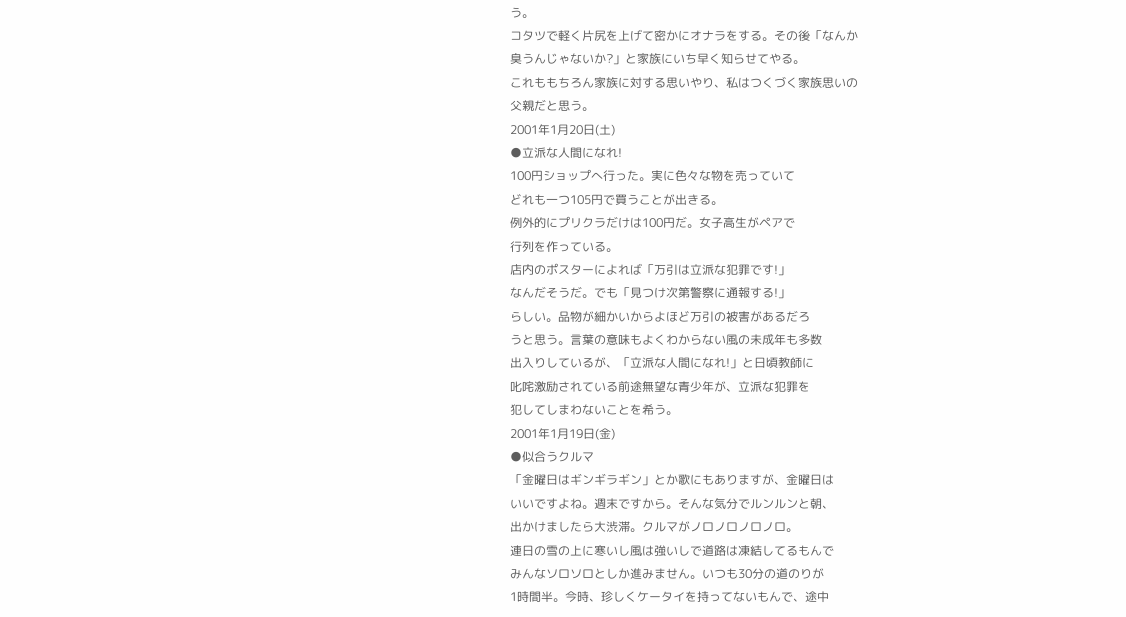う。
コタツで軽く片尻を上げて密かにオナラをする。その後「なんか
臭うんじゃないか?」と家族にいち早く知らせてやる。
これももちろん家族に対する思いやり、私はつくづく家族思いの
父親だと思う。
2001年1月20日(土)
●立派な人間になれ!
100円ショップへ行った。実に色々な物を売っていて
どれも一つ105円で買うことが出きる。
例外的にプリクラだけは100円だ。女子高生がペアで
行列を作っている。
店内のポスターによれば「万引は立派な犯罪です!」
なんだそうだ。でも「見つけ次第警察に通報する!」
らしい。品物が細かいからよほど万引の被害があるだろ
うと思う。言葉の意味もよくわからない風の未成年も多数
出入りしているが、「立派な人間になれ!」と日頃教師に
叱咤激励されている前途無望な青少年が、立派な犯罪を
犯してしまわないことを希う。
2001年1月19日(金)
●似合うクルマ
「金曜日はギンギラギン」とか歌にもありますが、金曜日は
いいですよね。週末ですから。そんな気分でルンルンと朝、
出かけましたら大渋滞。クルマがノロノロノロノロ。
連日の雪の上に寒いし風は強いしで道路は凍結してるもんで
みんなソロソロとしか進みません。いつも30分の道のりが
1時間半。今時、珍しくケータイを持ってないもんで、途中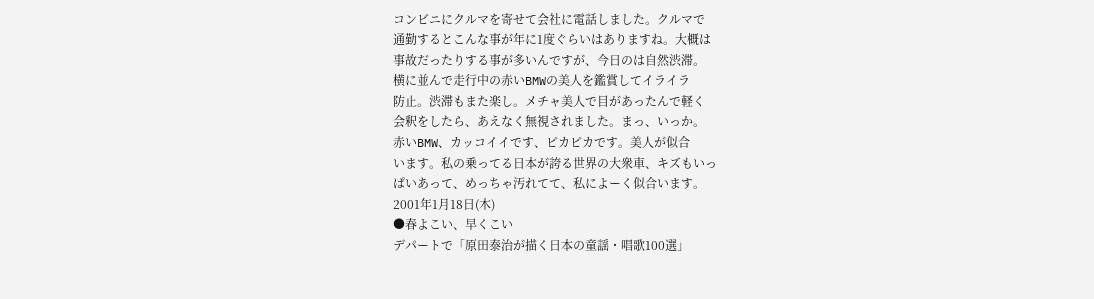コンビニにクルマを寄せて会社に電話しました。クルマで
通勤するとこんな事が年に1度ぐらいはありますね。大概は
事故だったりする事が多いんですが、今日のは自然渋滞。
横に並んで走行中の赤いBMWの美人を鑑賞してイライラ
防止。渋滞もまた楽し。メチャ美人で目があったんで軽く
会釈をしたら、あえなく無視されました。まっ、いっか。
赤いBMW、カッコイイです、ピカピカです。美人が似合
います。私の乗ってる日本が誇る世界の大衆車、キズもいっ
ぱいあって、めっちゃ汚れてて、私によーく似合います。
2001年1月18日(木)
●春よこい、早くこい
デパートで「原田泰治が描く日本の童謡・唱歌100選」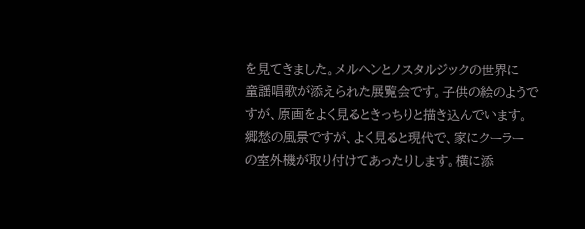を見てきました。メルヘンとノスタルジックの世界に
童謡唱歌が添えられた展覧会です。子供の絵のようで
すが、原画をよく見るときっちりと描き込んでいます。
郷愁の風景ですが、よく見ると現代で、家にクーラー
の室外機が取り付けてあったりします。横に添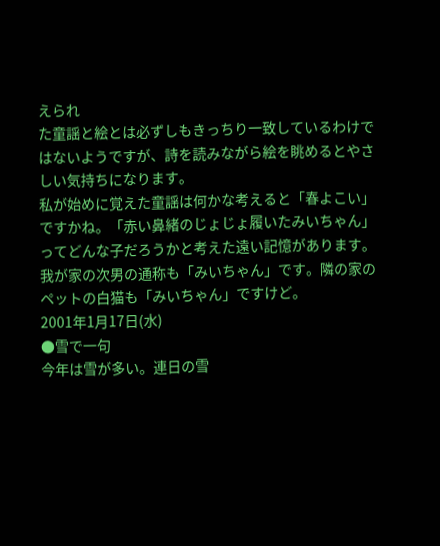えられ
た童謡と絵とは必ずしもきっちり一致しているわけで
はないようですが、詩を読みながら絵を眺めるとやさ
しい気持ちになります。
私が始めに覚えた童謡は何かな考えると「春よこい」
ですかね。「赤い鼻緒のじょじょ履いたみいちゃん」
ってどんな子だろうかと考えた遠い記憶があります。
我が家の次男の通称も「みいちゃん」です。隣の家の
ペットの白猫も「みいちゃん」ですけど。
2001年1月17日(水)
●雪で一句
今年は雪が多い。連日の雪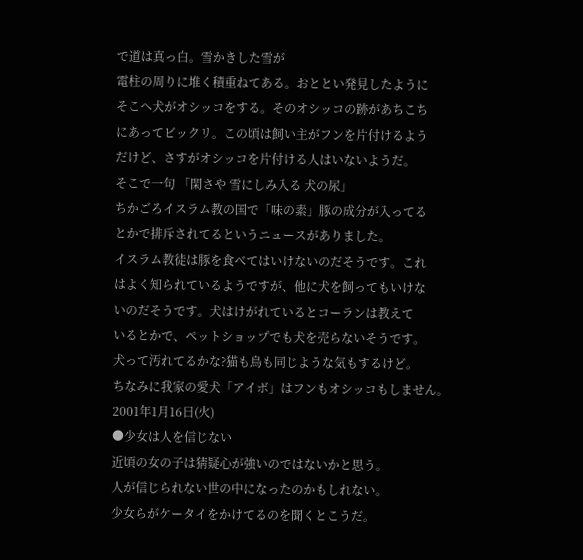で道は真っ白。雪かきした雪が
電柱の周りに堆く積重ねてある。おととい発見したように
そこへ犬がオシッコをする。そのオシッコの跡があちこち
にあってビックリ。この頃は飼い主がフンを片付けるよう
だけど、さすがオシッコを片付ける人はいないようだ。
そこで一句 「閑さや 雪にしみ入る 犬の尿」
ちかごろイスラム教の国で「味の素」豚の成分が入ってる
とかで排斥されてるというニュースがありました。
イスラム教徒は豚を食べてはいけないのだそうです。これ
はよく知られているようですが、他に犬を飼ってもいけな
いのだそうです。犬はけがれているとコーランは教えて
いるとかで、ペットショップでも犬を売らないそうです。
犬って汚れてるかな?猫も鳥も同じような気もするけど。
ちなみに我家の愛犬「アイボ」はフンもオシッコもしません。
2001年1月16日(火)
●少女は人を信じない
近頃の女の子は猜疑心が強いのではないかと思う。
人が信じられない世の中になったのかもしれない。
少女らがケータイをかけてるのを聞くとこうだ。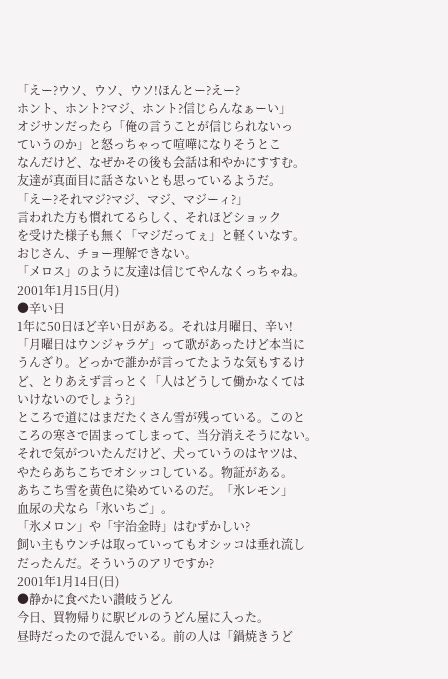「えー?ウソ、ウソ、ウソ!ほんとー?えー?
ホント、ホント?マジ、ホント?信じらんなぁーい」
オジサンだったら「俺の言うことが信じられないっ
ていうのか」と怒っちゃって喧嘩になりそうとこ
なんだけど、なぜかその後も会話は和やかにすすむ。
友達が真面目に話さないとも思っているようだ。
「えー?それマジ?マジ、マジ、マジーィ?」
言われた方も慣れてるらしく、それほどショック
を受けた様子も無く「マジだってぇ」と軽くいなす。
おじさん、チョー理解できない。
「メロス」のように友達は信じてやんなくっちゃね。
2001年1月15日(月)
●辛い日
1年に50日ほど辛い日がある。それは月曜日、辛い!
「月曜日はウンジャラゲ」って歌があったけど本当に
うんざり。どっかで誰かが言ってたような気もするけ
ど、とりあえず言っとく「人はどうして働かなくては
いけないのでしょう?」
ところで道にはまだたくさん雪が残っている。このと
ころの寒さで固まってしまって、当分消えそうにない。
それで気がついたんだけど、犬っていうのはヤツは、
やたらあちこちでオシッコしている。物証がある。
あちこち雪を黄色に染めているのだ。「氷レモン」
血尿の犬なら「氷いちご」。
「氷メロン」や「宇治金時」はむずかしい?
飼い主もウンチは取っていってもオシッコは垂れ流し
だったんだ。そういうのアリですか?
2001年1月14日(日)
●静かに食べたい讃岐うどん
今日、買物帰りに駅ビルのうどん屋に入った。
昼時だったので混んでいる。前の人は「鍋焼きうど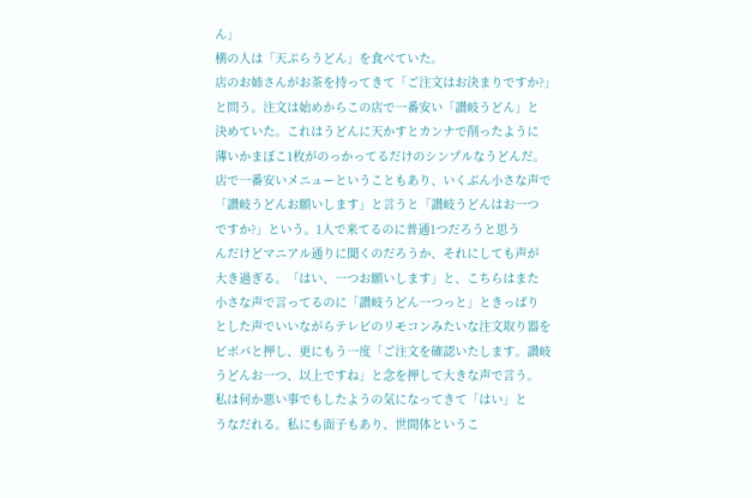ん」
横の人は「天ぷらうどん」を食べていた。
店のお姉さんがお茶を持ってきて「ご注文はお決まりですか?」
と問う。注文は始めからこの店で一番安い「讃岐うどん」と
決めていた。これはうどんに天かすとカンナで削ったように
薄いかまぼこ1枚がのっかってるだけのシンプルなうどんだ。
店で一番安いメニューということもあり、いくぶん小さな声で
「讃岐うどんお願いします」と言うと「讃岐うどんはお一つ
ですか?」という。1人で来てるのに普通1つだろうと思う
んだけどマニアル通りに聞くのだろうか、それにしても声が
大き過ぎる。「はい、一つお願いします」と、こちらはまた
小さな声で言ってるのに「讃岐うどん一つっと」ときっぱり
とした声でいいながらテレビのリモコンみたいな注文取り器を
ピポパと押し、更にもう一度「ご注文を確認いたします。讃岐
うどんお一つ、以上ですね」と念を押して大きな声で言う。
私は何か悪い事でもしたようの気になってきて「はい」と
うなだれる。私にも面子もあり、世間体というこ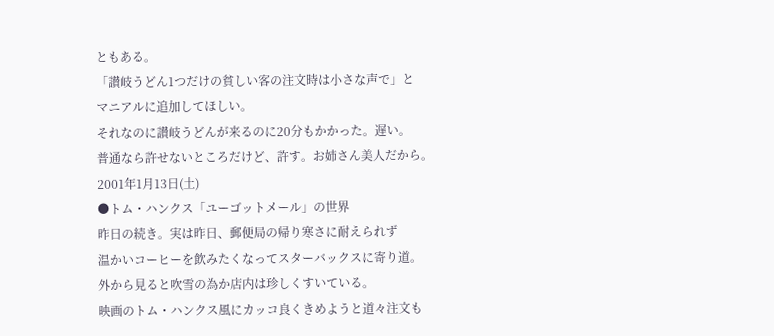ともある。
「讃岐うどん1つだけの貧しい客の注文時は小さな声で」と
マニアルに追加してほしい。
それなのに讃岐うどんが来るのに20分もかかった。遅い。
普通なら許せないところだけど、許す。お姉さん美人だから。
2001年1月13日(土)
●トム・ハンクス「ユーゴットメール」の世界
昨日の続き。実は昨日、郵便局の帰り寒さに耐えられず
温かいコーヒーを飲みたくなってスターバックスに寄り道。
外から見ると吹雪の為か店内は珍しくすいている。
映画のトム・ハンクス風にカッコ良くきめようと道々注文も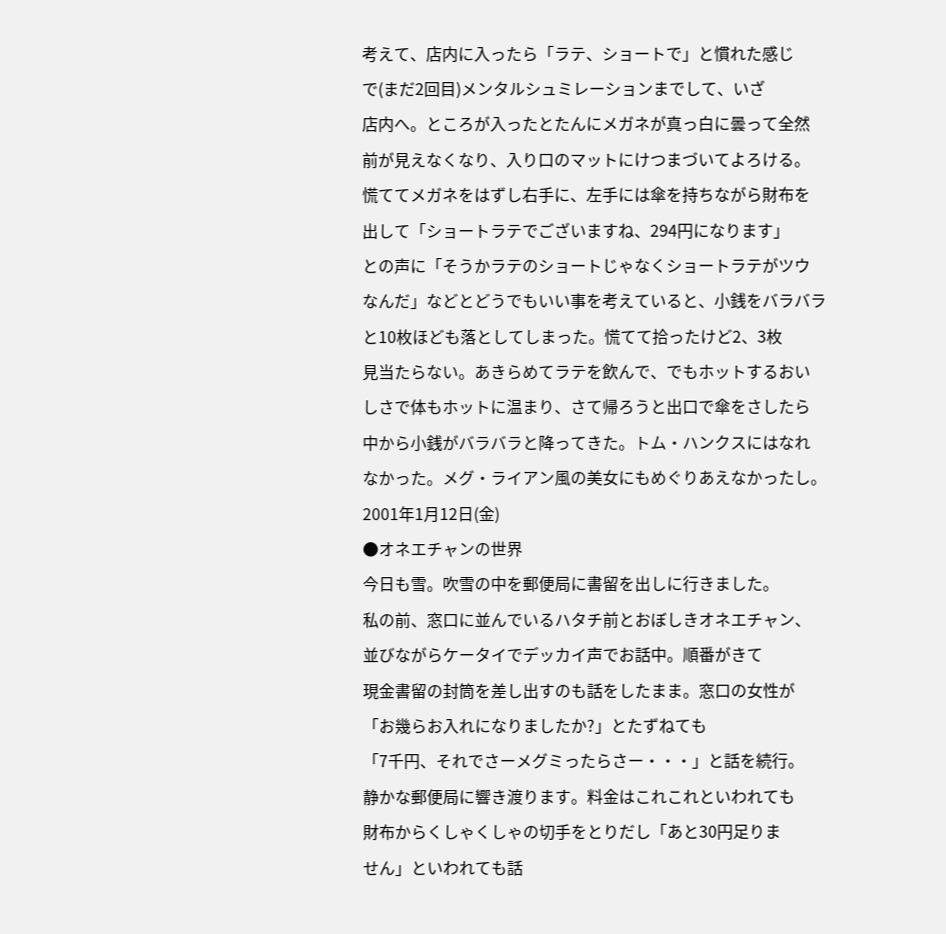考えて、店内に入ったら「ラテ、ショートで」と慣れた感じ
で(まだ2回目)メンタルシュミレーションまでして、いざ
店内へ。ところが入ったとたんにメガネが真っ白に曇って全然
前が見えなくなり、入り口のマットにけつまづいてよろける。
慌ててメガネをはずし右手に、左手には傘を持ちながら財布を
出して「ショートラテでございますね、294円になります」
との声に「そうかラテのショートじゃなくショートラテがツウ
なんだ」などとどうでもいい事を考えていると、小銭をバラバラ
と10枚ほども落としてしまった。慌てて拾ったけど2、3枚
見当たらない。あきらめてラテを飲んで、でもホットするおい
しさで体もホットに温まり、さて帰ろうと出口で傘をさしたら
中から小銭がバラバラと降ってきた。トム・ハンクスにはなれ
なかった。メグ・ライアン風の美女にもめぐりあえなかったし。
2001年1月12日(金)
●オネエチャンの世界
今日も雪。吹雪の中を郵便局に書留を出しに行きました。
私の前、窓口に並んでいるハタチ前とおぼしきオネエチャン、
並びながらケータイでデッカイ声でお話中。順番がきて
現金書留の封筒を差し出すのも話をしたまま。窓口の女性が
「お幾らお入れになりましたか?」とたずねても
「7千円、それでさーメグミったらさー・・・」と話を続行。
静かな郵便局に響き渡ります。料金はこれこれといわれても
財布からくしゃくしゃの切手をとりだし「あと30円足りま
せん」といわれても話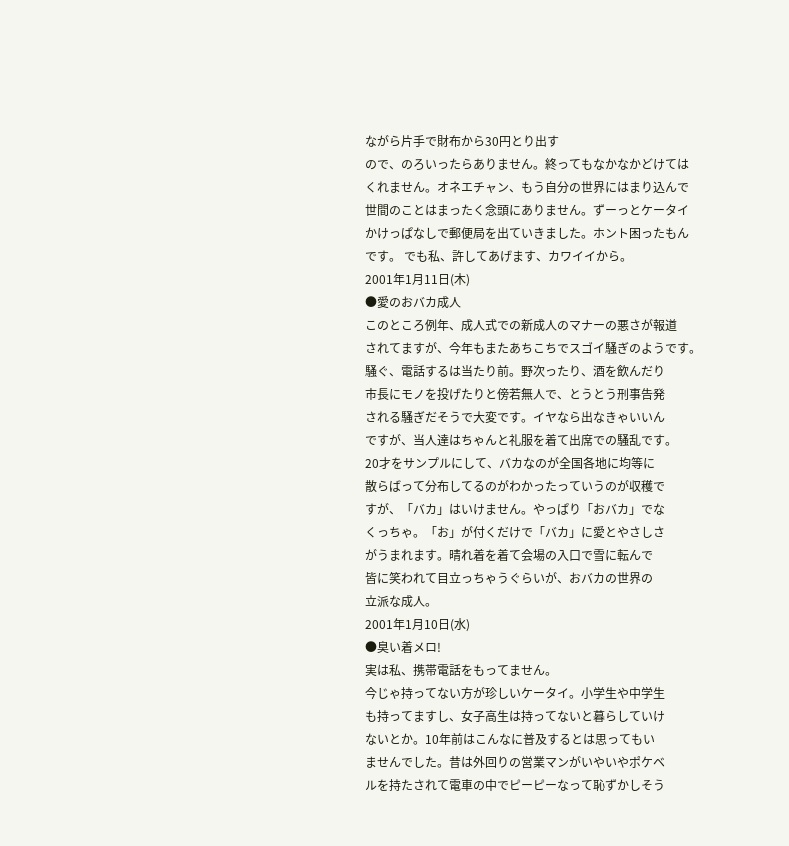ながら片手で財布から30円とり出す
ので、のろいったらありません。終ってもなかなかどけては
くれません。オネエチャン、もう自分の世界にはまり込んで
世間のことはまったく念頭にありません。ずーっとケータイ
かけっぱなしで郵便局を出ていきました。ホント困ったもん
です。 でも私、許してあげます、カワイイから。
2001年1月11日(木)
●愛のおバカ成人
このところ例年、成人式での新成人のマナーの悪さが報道
されてますが、今年もまたあちこちでスゴイ騒ぎのようです。
騒ぐ、電話するは当たり前。野次ったり、酒を飲んだり
市長にモノを投げたりと傍若無人で、とうとう刑事告発
される騒ぎだそうで大変です。イヤなら出なきゃいいん
ですが、当人達はちゃんと礼服を着て出席での騒乱です。
20才をサンプルにして、バカなのが全国各地に均等に
散らばって分布してるのがわかったっていうのが収穫で
すが、「バカ」はいけません。やっぱり「おバカ」でな
くっちゃ。「お」が付くだけで「バカ」に愛とやさしさ
がうまれます。晴れ着を着て会場の入口で雪に転んで
皆に笑われて目立っちゃうぐらいが、おバカの世界の
立派な成人。
2001年1月10日(水)
●臭い着メロ!
実は私、携帯電話をもってません。
今じゃ持ってない方が珍しいケータイ。小学生や中学生
も持ってますし、女子高生は持ってないと暮らしていけ
ないとか。10年前はこんなに普及するとは思ってもい
ませんでした。昔は外回りの営業マンがいやいやポケベ
ルを持たされて電車の中でピーピーなって恥ずかしそう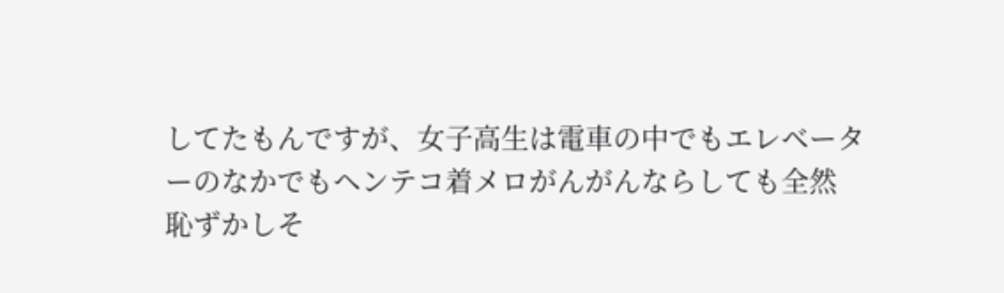してたもんですが、女子高生は電車の中でもエレベータ
ーのなかでもヘンテコ着メロがんがんならしても全然
恥ずかしそ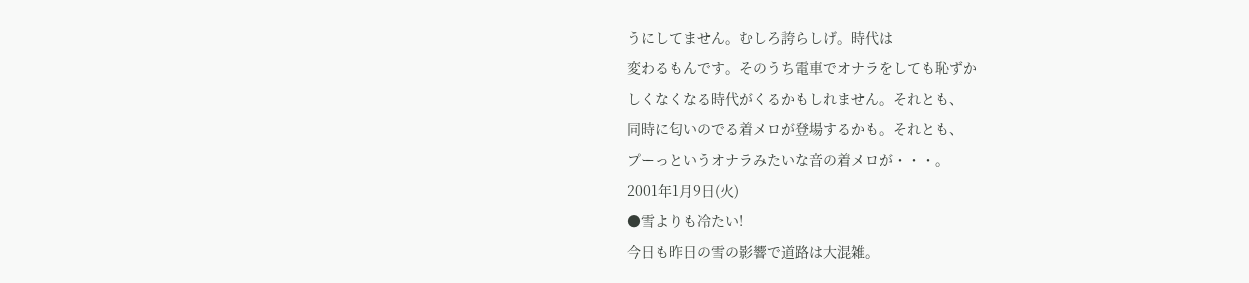うにしてません。むしろ誇らしげ。時代は
変わるもんです。そのうち電車でオナラをしても恥ずか
しくなくなる時代がくるかもしれません。それとも、
同時に匂いのでる着メロが登場するかも。それとも、
プーっというオナラみたいな音の着メロが・・・。
2001年1月9日(火)
●雪よりも冷たい!
今日も昨日の雪の影響で道路は大混雑。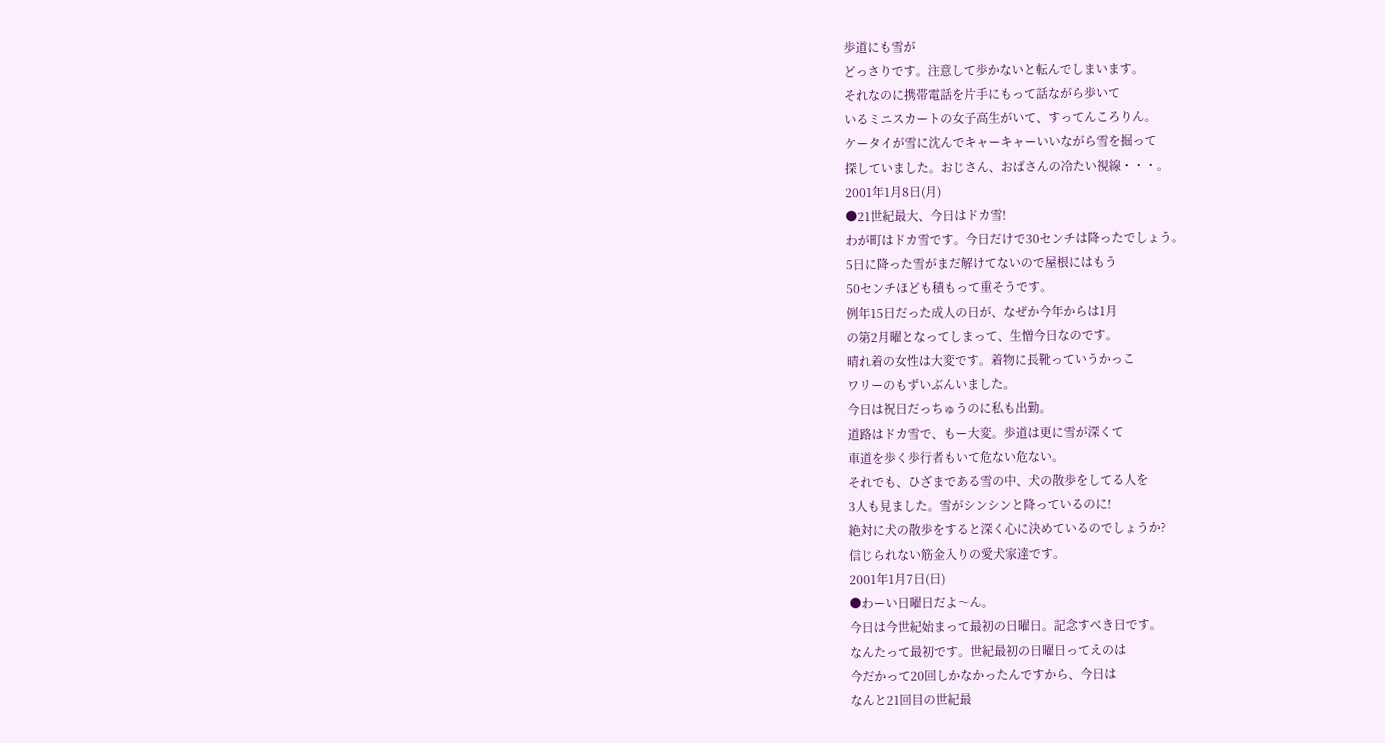歩道にも雪が
どっさりです。注意して歩かないと転んでしまいます。
それなのに携帯電話を片手にもって話ながら歩いて
いるミニスカートの女子高生がいて、すってんころりん。
ケータイが雪に沈んでキャーキャーいいながら雪を掘って
探していました。おじさん、おばさんの冷たい視線・・・。
2001年1月8日(月)
●21世紀最大、今日はドカ雪!
わが町はドカ雪です。今日だけで30センチは降ったでしょう。
5日に降った雪がまだ解けてないので屋根にはもう
50センチほども積もって重そうです。
例年15日だった成人の日が、なぜか今年からは1月
の第2月曜となってしまって、生憎今日なのです。
晴れ着の女性は大変です。着物に長靴っていうかっこ
ワリーのもずいぶんいました。
今日は祝日だっちゅうのに私も出勤。
道路はドカ雪で、もー大変。歩道は更に雪が深くて
車道を歩く歩行者もいて危ない危ない。
それでも、ひざまである雪の中、犬の散歩をしてる人を
3人も見ました。雪がシンシンと降っているのに!
絶対に犬の散歩をすると深く心に決めているのでしょうか?
信じられない筋金入りの愛犬家達です。
2001年1月7日(日)
●わーい日曜日だよ〜ん。
今日は今世紀始まって最初の日曜日。記念すべき日です。
なんたって最初です。世紀最初の日曜日ってえのは
今だかって20回しかなかったんですから、今日は
なんと21回目の世紀最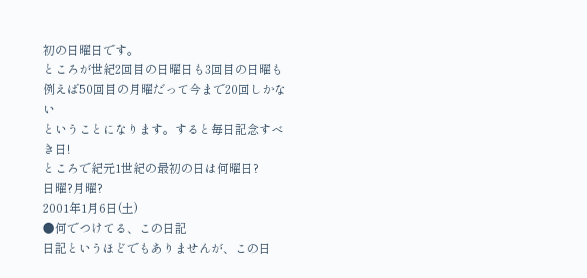初の日曜日です。
ところが世紀2回目の日曜日も3回目の日曜も
例えば50回目の月曜だって今まで20回しかない
ということになります。すると毎日記念すべき日!
ところで紀元1世紀の最初の日は何曜日?
日曜?月曜?
2001年1月6日(土)
●何でつけてる、この日記
日記というほどでもありませんが、この日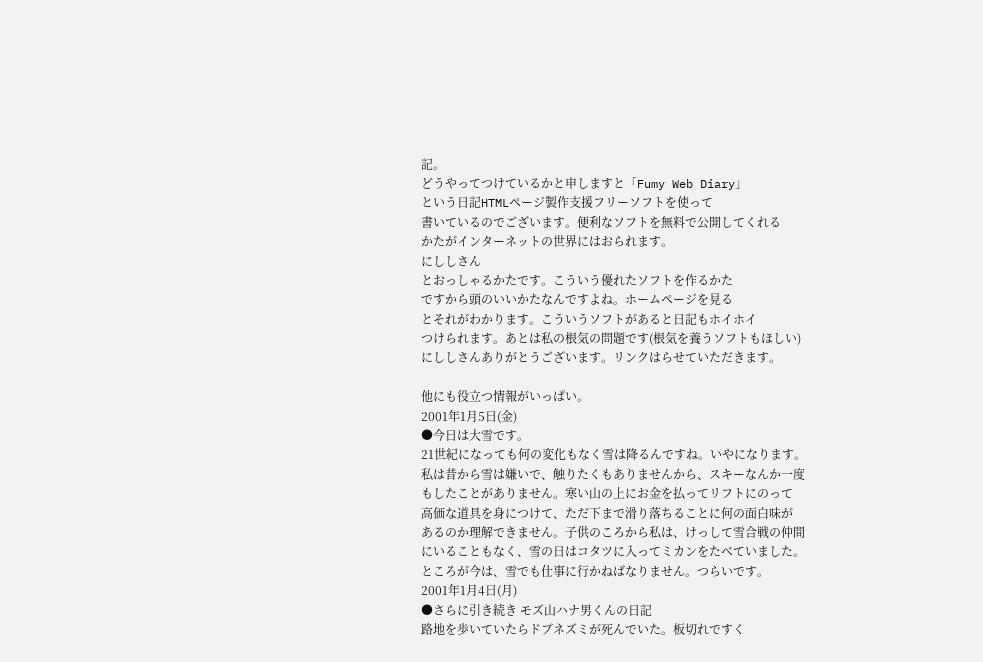記。
どうやってつけているかと申しますと「Fumy Web Diary」
という日記HTMLページ製作支援フリーソフトを使って
書いているのでございます。便利なソフトを無料で公開してくれる
かたがインターネットの世界にはおられます。
にししさん
とおっしゃるかたです。こういう優れたソフトを作るかた
ですから頭のいいかたなんですよね。ホームページを見る
とそれがわかります。こういうソフトがあると日記もホイホイ
つけられます。あとは私の根気の問題です(根気を養うソフトもほしい)
にししさんありがとうございます。リンクはらせていただきます。

他にも役立つ情報がいっぱい。
2001年1月5日(金)
●今日は大雪です。
21世紀になっても何の変化もなく雪は降るんですね。いやになります。
私は昔から雪は嫌いで、触りたくもありませんから、スキーなんか一度
もしたことがありません。寒い山の上にお金を払ってリフトにのって
高価な道具を身につけて、ただ下まで滑り落ちることに何の面白味が
あるのか理解できません。子供のころから私は、けっして雪合戦の仲間
にいることもなく、雪の日はコタツに入ってミカンをたべていました。
ところが今は、雪でも仕事に行かねばなりません。つらいです。
2001年1月4日(月)
●さらに引き続き モズ山ハナ男くんの日記
路地を歩いていたらドブネズミが死んでいた。板切れですく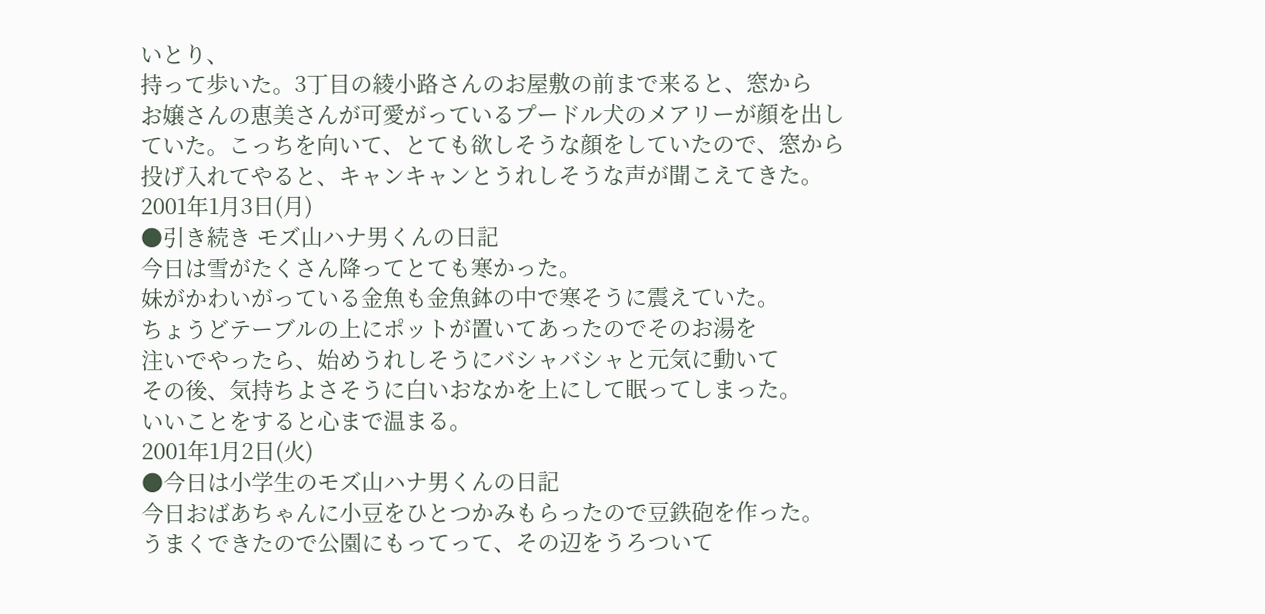いとり、
持って歩いた。3丁目の綾小路さんのお屋敷の前まで来ると、窓から
お嬢さんの恵美さんが可愛がっているプードル犬のメアリーが顔を出し
ていた。こっちを向いて、とても欲しそうな顔をしていたので、窓から
投げ入れてやると、キャンキャンとうれしそうな声が聞こえてきた。
2001年1月3日(月)
●引き続き モズ山ハナ男くんの日記
今日は雪がたくさん降ってとても寒かった。
妹がかわいがっている金魚も金魚鉢の中で寒そうに震えていた。
ちょうどテーブルの上にポットが置いてあったのでそのお湯を
注いでやったら、始めうれしそうにバシャバシャと元気に動いて
その後、気持ちよさそうに白いおなかを上にして眠ってしまった。
いいことをすると心まで温まる。
2001年1月2日(火)
●今日は小学生のモズ山ハナ男くんの日記
今日おばあちゃんに小豆をひとつかみもらったので豆鉄砲を作った。
うまくできたので公園にもってって、その辺をうろついて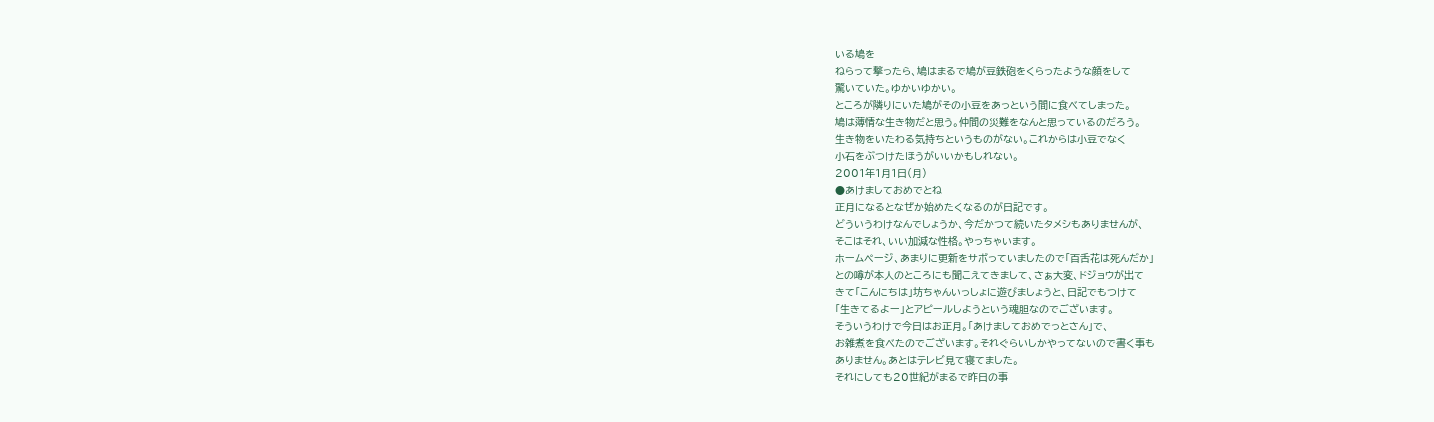いる鳩を
ねらって撃ったら、鳩はまるで鳩が豆鉄砲をくらったような顔をして
驚いていた。ゆかいゆかい。
ところが隣りにいた鳩がその小豆をあっという間に食べてしまった。
鳩は薄情な生き物だと思う。仲間の災難をなんと思っているのだろう。
生き物をいたわる気持ちというものがない。これからは小豆でなく
小石をぶつけたほうがいいかもしれない。
2001年1月1日(月)
●あけましておめでとね
正月になるとなぜか始めたくなるのが日記です。
どういうわけなんでしょうか、今だかつて続いたタメシもありませんが、
そこはそれ、いい加減な性格。やっちゃいます。
ホームページ、あまりに更新をサボっていましたので「百舌花は死んだか」
との噂が本人のところにも聞こえてきまして、さぁ大変、ドジョウが出て
きて「こんにちは」坊ちゃんいっしょに遊びましょうと、日記でもつけて
「生きてるよー」とアピールしようという魂胆なのでございます。
そういうわけで今日はお正月。「あけましておめでっとさん」で、
お雑煮を食べたのでございます。それぐらいしかやってないので書く事も
ありません。あとはテレビ見て寝てました。
それにしても20世紀がまるで昨日の事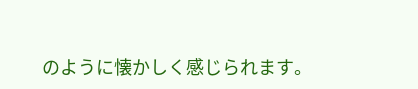のように懐かしく感じられます。